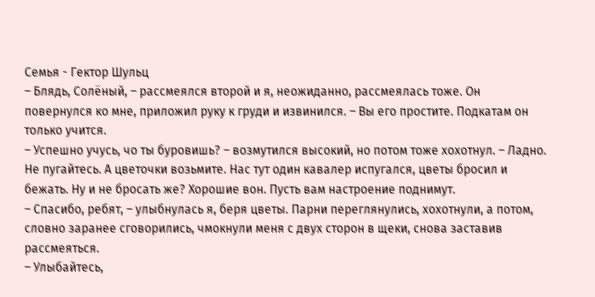Семья - Гектор Шульц
– Блядь, Солёный, – рассмеялся второй и я, неожиданно, рассмеялась тоже. Он повернулся ко мне, приложил руку к груди и извинился. – Вы его простите. Подкатам он только учится.
– Успешно учусь, чо ты буровишь? – возмутился высокий, но потом тоже хохотнул. – Ладно. Не пугайтесь. А цветочки возьмите. Нас тут один кавалер испугался, цветы бросил и бежать. Ну и не бросать же? Хорошие вон. Пусть вам настроение поднимут.
– Спасибо, ребят, – улыбнулась я, беря цветы. Парни переглянулись, хохотнули, а потом, словно заранее сговорились, чмокнули меня с двух сторон в щеки, снова заставив рассмеяться.
– Улыбайтесь,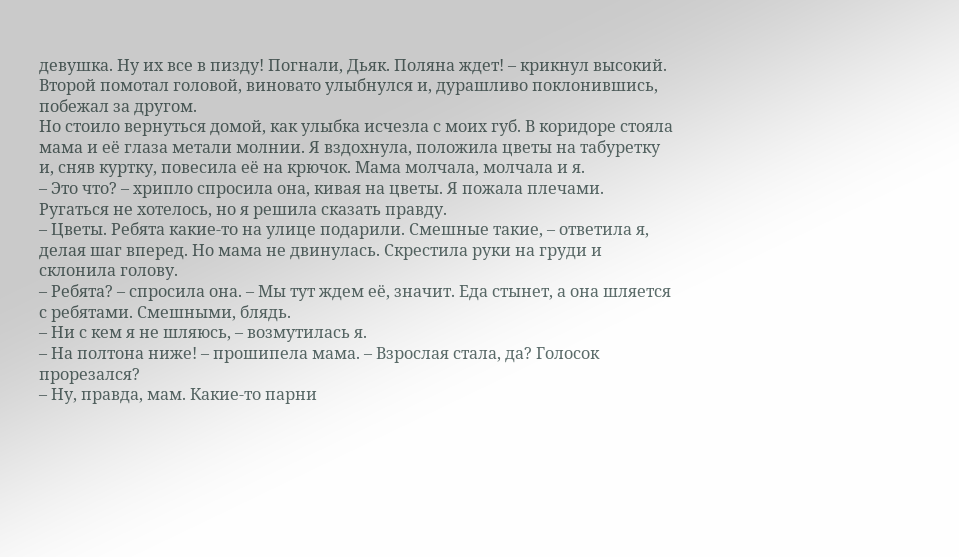девушка. Ну их все в пизду! Погнали, Дьяк. Поляна ждет! – крикнул высокий. Второй помотал головой, виновато улыбнулся и, дурашливо поклонившись, побежал за другом.
Но стоило вернуться домой, как улыбка исчезла с моих губ. В коридоре стояла мама и её глаза метали молнии. Я вздохнула, положила цветы на табуретку и, сняв куртку, повесила её на крючок. Мама молчала, молчала и я.
– Это что? – хрипло спросила она, кивая на цветы. Я пожала плечами. Ругаться не хотелось, но я решила сказать правду.
– Цветы. Ребята какие-то на улице подарили. Смешные такие, – ответила я, делая шаг вперед. Но мама не двинулась. Скрестила руки на груди и склонила голову.
– Ребята? – спросила она. – Мы тут ждем её, значит. Еда стынет, а она шляется с ребятами. Смешными, блядь.
– Ни с кем я не шляюсь, – возмутилась я.
– На полтона ниже! – прошипела мама. – Взрослая стала, да? Голосок прорезался?
– Ну, правда, мам. Какие-то парни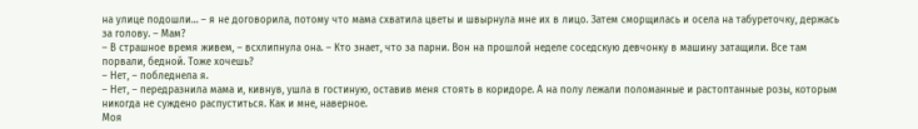на улице подошли… – я не договорила, потому что мама схватила цветы и швырнула мне их в лицо. Затем сморщилась и осела на табуреточку, держась за голову. – Мам?
– В страшное время живем, – всхлипнула она. – Кто знает, что за парни. Вон на прошлой неделе соседскую девчонку в машину затащили. Все там порвали, бедной. Тоже хочешь?
– Нет, – побледнела я.
– Нет, – передразнила мама и, кивнув, ушла в гостиную, оставив меня стоять в коридоре. А на полу лежали поломанные и растоптанные розы, которым никогда не суждено распуститься. Как и мне, наверное.
Моя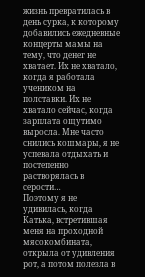жизнь превратилась в день сурка, к которому добавились ежедневные концерты мамы на тему, что денег не хватает. Их не хватало, когда я работала учеником на полставки. Их не хватало сейчас, когда зарплата ощутимо выросла. Мне часто снились кошмары, я не успевала отдыхать и постепенно растворялась в серости…
Поэтому я не удивилась, когда Катька, встретившая меня на проходной мясокомбината, открыла от удивления рот, а потом полезла в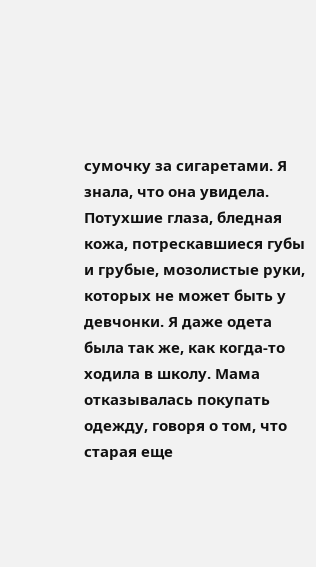сумочку за сигаретами. Я знала, что она увидела. Потухшие глаза, бледная кожа, потрескавшиеся губы и грубые, мозолистые руки, которых не может быть у девчонки. Я даже одета была так же, как когда-то ходила в школу. Мама отказывалась покупать одежду, говоря о том, что старая еще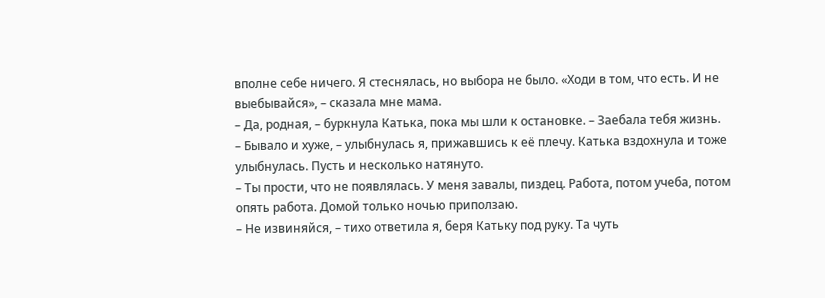вполне себе ничего. Я стеснялась, но выбора не было. «Ходи в том, что есть. И не выебывайся», – сказала мне мама.
– Да, родная, – буркнула Катька, пока мы шли к остановке. – Заебала тебя жизнь.
– Бывало и хуже, – улыбнулась я, прижавшись к её плечу. Катька вздохнула и тоже улыбнулась. Пусть и несколько натянуто.
– Ты прости, что не появлялась. У меня завалы, пиздец. Работа, потом учеба, потом опять работа. Домой только ночью приползаю.
– Не извиняйся, – тихо ответила я, беря Катьку под руку. Та чуть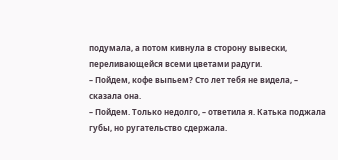подумала, а потом кивнула в сторону вывески, переливающейся всеми цветами радуги.
– Пойдем, кофе выпьем? Сто лет тебя не видела, – сказала она.
– Пойдем. Только недолго, – ответила я. Катька поджала губы, но ругательство сдержала.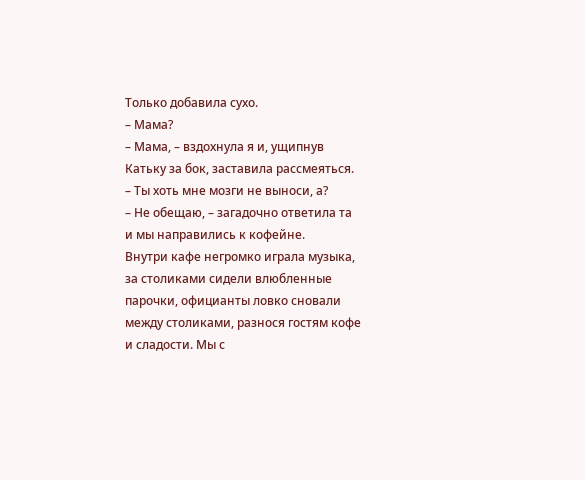Только добавила сухо.
– Мама?
– Мама, – вздохнула я и, ущипнув Катьку за бок, заставила рассмеяться. – Ты хоть мне мозги не выноси, а?
– Не обещаю, – загадочно ответила та и мы направились к кофейне.
Внутри кафе негромко играла музыка, за столиками сидели влюбленные парочки, официанты ловко сновали между столиками, разнося гостям кофе и сладости. Мы с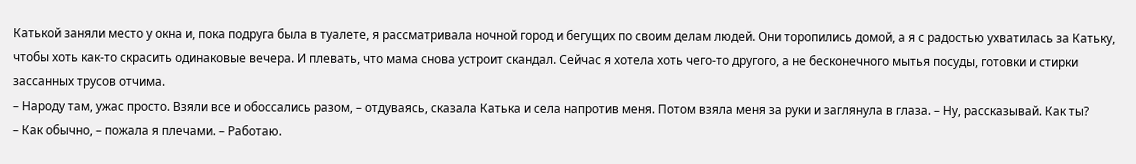Катькой заняли место у окна и, пока подруга была в туалете, я рассматривала ночной город и бегущих по своим делам людей. Они торопились домой, а я с радостью ухватилась за Катьку, чтобы хоть как-то скрасить одинаковые вечера. И плевать, что мама снова устроит скандал. Сейчас я хотела хоть чего-то другого, а не бесконечного мытья посуды, готовки и стирки зассанных трусов отчима.
– Народу там, ужас просто. Взяли все и обоссались разом, – отдуваясь, сказала Катька и села напротив меня. Потом взяла меня за руки и заглянула в глаза. – Ну, рассказывай. Как ты?
– Как обычно, – пожала я плечами. – Работаю.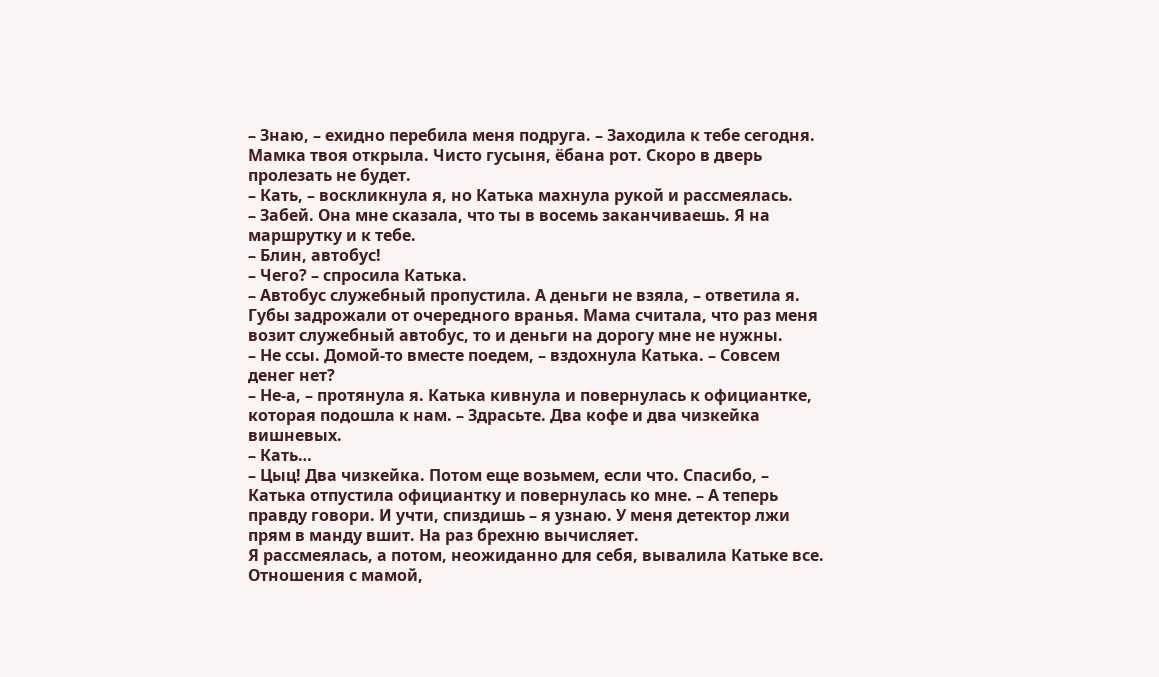– Знаю, – ехидно перебила меня подруга. – Заходила к тебе сегодня. Мамка твоя открыла. Чисто гусыня, ёбана рот. Скоро в дверь пролезать не будет.
– Кать, – воскликнула я, но Катька махнула рукой и рассмеялась.
– Забей. Она мне сказала, что ты в восемь заканчиваешь. Я на маршрутку и к тебе.
– Блин, автобус!
– Чего? – спросила Катька.
– Автобус служебный пропустила. А деньги не взяла, – ответила я. Губы задрожали от очередного вранья. Мама считала, что раз меня возит служебный автобус, то и деньги на дорогу мне не нужны.
– Не ссы. Домой-то вместе поедем, – вздохнула Катька. – Совсем денег нет?
– Не-а, – протянула я. Катька кивнула и повернулась к официантке, которая подошла к нам. – Здрасьте. Два кофе и два чизкейка вишневых.
– Кать…
– Цыц! Два чизкейка. Потом еще возьмем, если что. Спасибо, – Катька отпустила официантку и повернулась ко мне. – А теперь правду говори. И учти, спиздишь – я узнаю. У меня детектор лжи прям в манду вшит. На раз брехню вычисляет.
Я рассмеялась, а потом, неожиданно для себя, вывалила Катьке все. Отношения с мамой,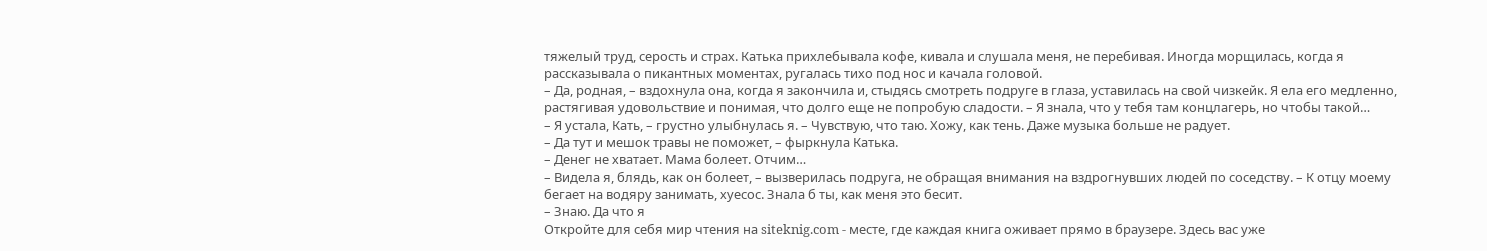тяжелый труд, серость и страх. Катька прихлебывала кофе, кивала и слушала меня, не перебивая. Иногда морщилась, когда я рассказывала о пикантных моментах, ругалась тихо под нос и качала головой.
– Да, родная, – вздохнула она, когда я закончила и, стыдясь смотреть подруге в глаза, уставилась на свой чизкейк. Я ела его медленно, растягивая удовольствие и понимая, что долго еще не попробую сладости. – Я знала, что у тебя там концлагерь, но чтобы такой…
– Я устала, Кать, – грустно улыбнулась я. – Чувствую, что таю. Хожу, как тень. Даже музыка больше не радует.
– Да тут и мешок травы не поможет, – фыркнула Катька.
– Денег не хватает. Мама болеет. Отчим…
– Видела я, блядь, как он болеет, – вызверилась подруга, не обращая внимания на вздрогнувших людей по соседству. – К отцу моему бегает на водяру занимать, хуесос. Знала б ты, как меня это бесит.
– Знаю. Да что я
Откройте для себя мир чтения на siteknig.com - месте, где каждая книга оживает прямо в браузере. Здесь вас уже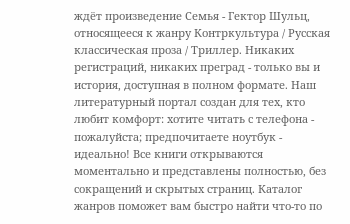ждёт произведение Семья - Гектор Шульц, относящееся к жанру Контркультура / Русская классическая проза / Триллер. Никаких регистраций, никаких преград - только вы и история, доступная в полном формате. Наш литературный портал создан для тех, кто любит комфорт: хотите читать с телефона - пожалуйста; предпочитаете ноутбук - идеально! Все книги открываются моментально и представлены полностью, без сокращений и скрытых страниц. Каталог жанров поможет вам быстро найти что-то по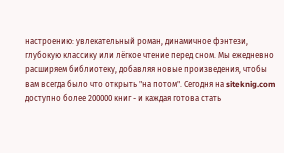настроению: увлекательный роман, динамичное фэнтези, глубокую классику или лёгкое чтение перед сном. Мы ежедневно расширяем библиотеку, добавляя новые произведения, чтобы вам всегда было что открыть "на потом". Сегодня на siteknig.com доступно более 200000 книг - и каждая готова стать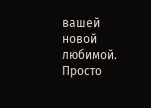вашей новой любимой. Просто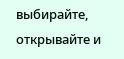выбирайте, открывайте и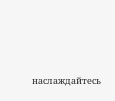наслаждайтесь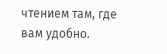чтением там, где вам удобно.